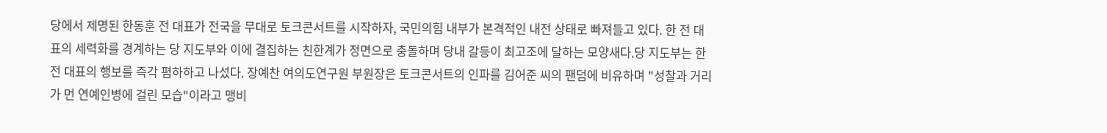당에서 제명된 한동훈 전 대표가 전국을 무대로 토크콘서트를 시작하자, 국민의힘 내부가 본격적인 내전 상태로 빠져들고 있다. 한 전 대표의 세력화를 경계하는 당 지도부와 이에 결집하는 친한계가 정면으로 충돌하며 당내 갈등이 최고조에 달하는 모양새다.당 지도부는 한 전 대표의 행보를 즉각 폄하하고 나섰다. 장예찬 여의도연구원 부원장은 토크콘서트의 인파를 김어준 씨의 팬덤에 비유하며 "성찰과 거리가 먼 연예인병에 걸린 모습"이라고 맹비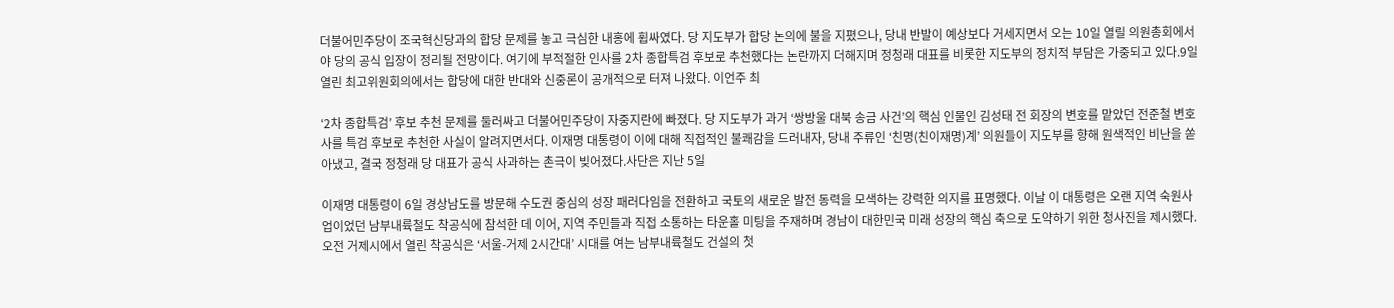더불어민주당이 조국혁신당과의 합당 문제를 놓고 극심한 내홍에 휩싸였다. 당 지도부가 합당 논의에 불을 지폈으나, 당내 반발이 예상보다 거세지면서 오는 10일 열릴 의원총회에서야 당의 공식 입장이 정리될 전망이다. 여기에 부적절한 인사를 2차 종합특검 후보로 추천했다는 논란까지 더해지며 정청래 대표를 비롯한 지도부의 정치적 부담은 가중되고 있다.9일 열린 최고위원회의에서는 합당에 대한 반대와 신중론이 공개적으로 터져 나왔다. 이언주 최

‘2차 종합특검’ 후보 추천 문제를 둘러싸고 더불어민주당이 자중지란에 빠졌다. 당 지도부가 과거 ‘쌍방울 대북 송금 사건’의 핵심 인물인 김성태 전 회장의 변호를 맡았던 전준철 변호사를 특검 후보로 추천한 사실이 알려지면서다. 이재명 대통령이 이에 대해 직접적인 불쾌감을 드러내자, 당내 주류인 ‘친명(친이재명)계’ 의원들이 지도부를 향해 원색적인 비난을 쏟아냈고, 결국 정청래 당 대표가 공식 사과하는 촌극이 빚어졌다.사단은 지난 5일

이재명 대통령이 6일 경상남도를 방문해 수도권 중심의 성장 패러다임을 전환하고 국토의 새로운 발전 동력을 모색하는 강력한 의지를 표명했다. 이날 이 대통령은 오랜 지역 숙원사업이었던 남부내륙철도 착공식에 참석한 데 이어, 지역 주민들과 직접 소통하는 타운홀 미팅을 주재하며 경남이 대한민국 미래 성장의 핵심 축으로 도약하기 위한 청사진을 제시했다.오전 거제시에서 열린 착공식은 ‘서울-거제 2시간대’ 시대를 여는 남부내륙철도 건설의 첫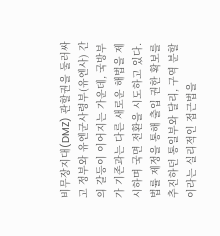비무장지대(DMZ) 관할권을 둘러싸고 정부와 유엔군사령부(유엔사) 간의 갈등이 이어지는 가운데, 국방부가 기존과는 다른 새로운 해법을 제시하며 국면 전환을 시도하고 있다. 법률 제정을 통해 출입 권한 확보를 추진하던 통일부와 달리, 구역 분할이라는 실리적인 접근법을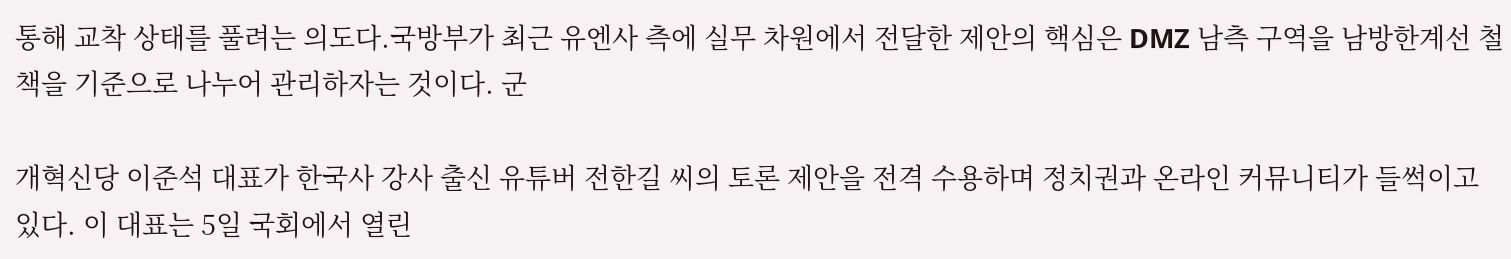통해 교착 상태를 풀려는 의도다.국방부가 최근 유엔사 측에 실무 차원에서 전달한 제안의 핵심은 DMZ 남측 구역을 남방한계선 철책을 기준으로 나누어 관리하자는 것이다. 군

개혁신당 이준석 대표가 한국사 강사 출신 유튜버 전한길 씨의 토론 제안을 전격 수용하며 정치권과 온라인 커뮤니티가 들썩이고 있다. 이 대표는 5일 국회에서 열린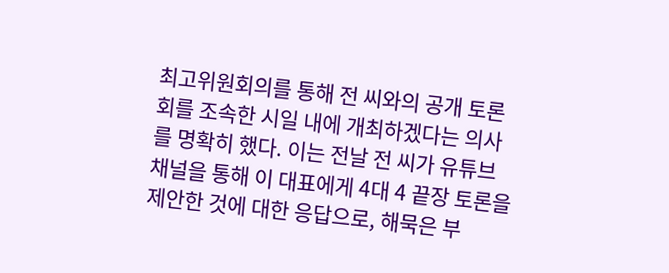최고위원회의를 통해 전 씨와의 공개 토론회를 조속한 시일 내에 개최하겠다는 의사를 명확히 했다. 이는 전날 전 씨가 유튜브 채널을 통해 이 대표에게 4대 4 끝장 토론을 제안한 것에 대한 응답으로, 해묵은 부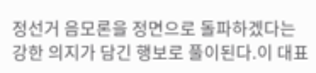정선거 음모론을 정면으로 돌파하겠다는 강한 의지가 담긴 행보로 풀이된다.이 대표